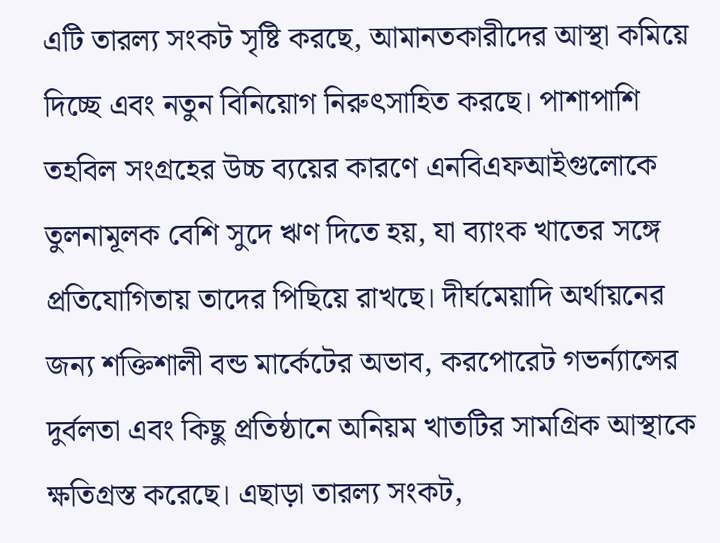এটি তারল্য সংকট সৃষ্টি করছে, আমানতকারীদের আস্থা কমিয়ে দিচ্ছে এবং নতুন বিনিয়োগ নিরুৎসাহিত করছে। পাশাপাশি তহবিল সংগ্রহের উচ্চ ব্যয়ের কারণে এনবিএফআইগুলোকে তুলনামূলক বেশি সুদে ঋণ দিতে হয়, যা ব্যাংক খাতের সঙ্গে প্রতিযোগিতায় তাদের পিছিয়ে রাখছে। দীর্ঘমেয়াদি অর্থায়নের জন্য শক্তিশালী বন্ড মার্কেটের অভাব, করপোরেট গভর্ন্যান্সের দুর্বলতা এবং কিছু প্রতিষ্ঠানে অনিয়ম খাতটির সামগ্রিক আস্থাকে ক্ষতিগ্রস্ত করেছে। এছাড়া তারল্য সংকট,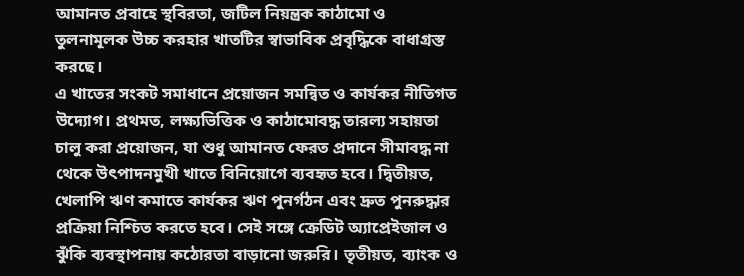আমানত প্রবাহে স্থবিরতা, জটিল নিয়ন্ত্রক কাঠামো ও তুলনামূলক উচ্চ করহার খাতটির স্বাভাবিক প্রবৃদ্ধিকে বাধাগ্রস্ত করছে।
এ খাতের সংকট সমাধানে প্রয়োজন সমন্বিত ও কার্যকর নীতিগত উদ্যোগ। প্রথমত, লক্ষ্যভিত্তিক ও কাঠামোবদ্ধ তারল্য সহায়তা চালু করা প্রয়োজন, যা শুধু আমানত ফেরত প্রদানে সীমাবদ্ধ না থেকে উৎপাদনমুখী খাতে বিনিয়োগে ব্যবহৃত হবে। দ্বিতীয়ত, খেলাপি ঋণ কমাতে কার্যকর ঋণ পুনর্গঠন এবং দ্রুত পুনরুদ্ধার প্রক্রিয়া নিশ্চিত করতে হবে। সেই সঙ্গে ক্রেডিট অ্যাপ্রেইজাল ও ঝুঁকি ব্যবস্থাপনায় কঠোরতা বাড়ানো জরুরি। তৃতীয়ত, ব্যাংক ও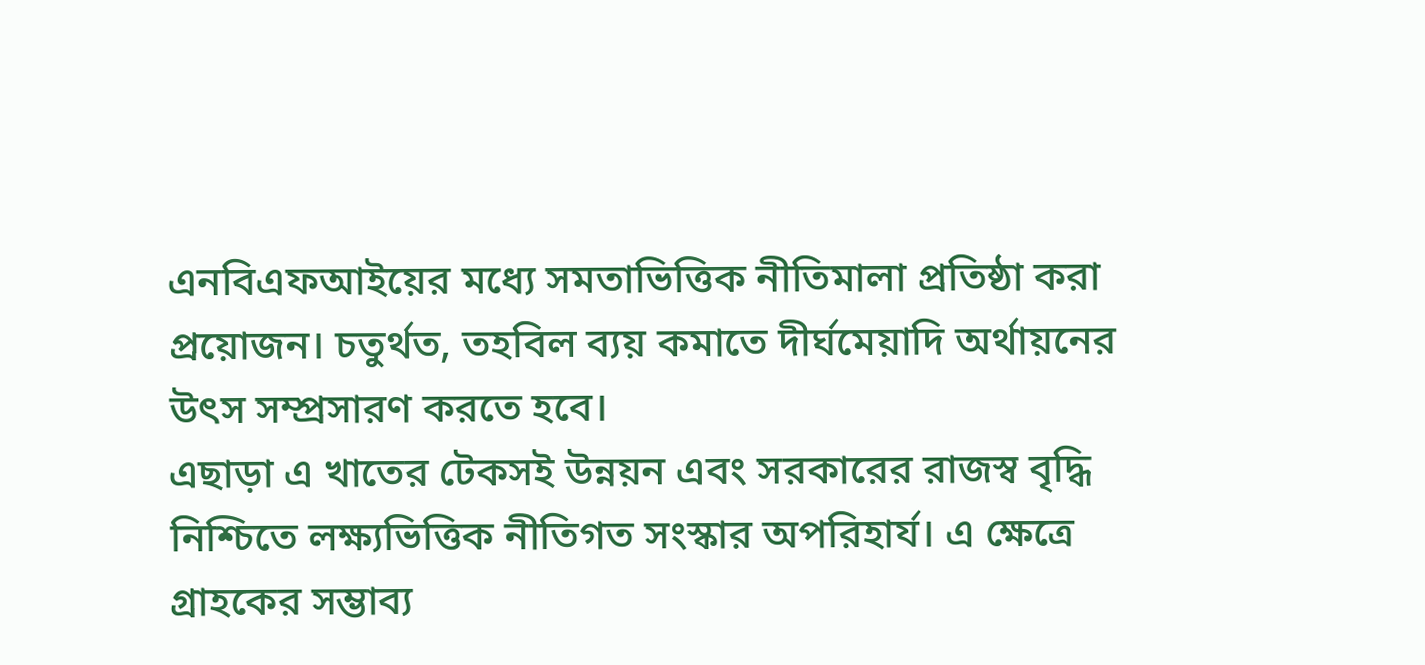এনবিএফআইয়ের মধ্যে সমতাভিত্তিক নীতিমালা প্রতিষ্ঠা করা প্রয়োজন। চতুর্থত, তহবিল ব্যয় কমাতে দীর্ঘমেয়াদি অর্থায়নের উৎস সম্প্রসারণ করতে হবে।
এছাড়া এ খাতের টেকসই উন্নয়ন এবং সরকারের রাজস্ব বৃদ্ধি নিশ্চিতে লক্ষ্যভিত্তিক নীতিগত সংস্কার অপরিহার্য। এ ক্ষেত্রে গ্রাহকের সম্ভাব্য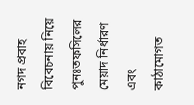নগদ প্রবাহ বিবেচনায় নিয়ে পুনঃতফসিলের মেয়াদ নির্ধারণ এবং কাঠামোগত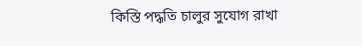কিস্তি পদ্ধতি চালুর সুযোগ রাখা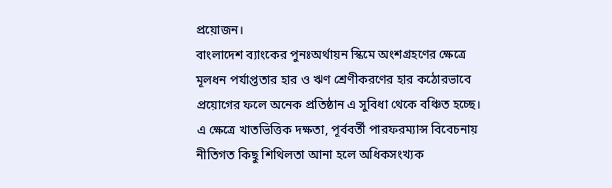প্রয়োজন।
বাংলাদেশ ব্যাংকের পুনঃঅর্থায়ন স্কিমে অংশগ্রহণের ক্ষেত্রে মূলধন পর্যাপ্ততার হার ও ঋণ শ্রেণীকরণের হার কঠোরভাবে প্রয়োগের ফলে অনেক প্রতিষ্ঠান এ সুবিধা থেকে বঞ্চিত হচ্ছে। এ ক্ষেত্রে খাতভিত্তিক দক্ষতা, পূর্ববর্তী পারফরম্যান্স বিবেচনায় নীতিগত কিছু শিথিলতা আনা হলে অধিকসংখ্যক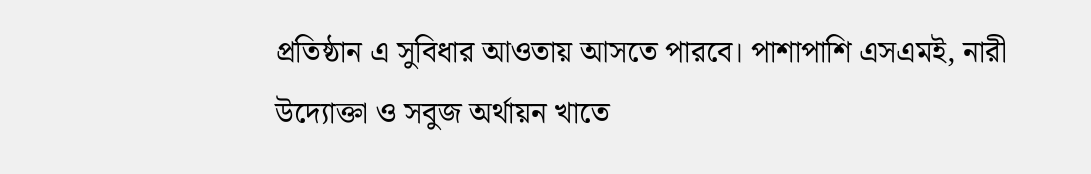প্রতিষ্ঠান এ সুবিধার আওতায় আসতে পারবে। পাশাপাশি এসএমই, নারী উদ্যোক্তা ও সবুজ অর্থায়ন খাতে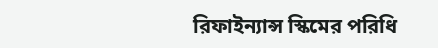রিফাইন্যান্স স্কিমের পরিধি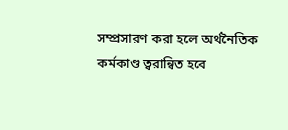সম্প্রসারণ করা হলে অর্থনৈতিক কর্মকাণ্ড ত্বরান্বিত হবে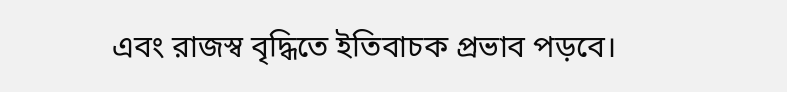এবং রাজস্ব বৃদ্ধিতে ইতিবাচক প্রভাব পড়বে।